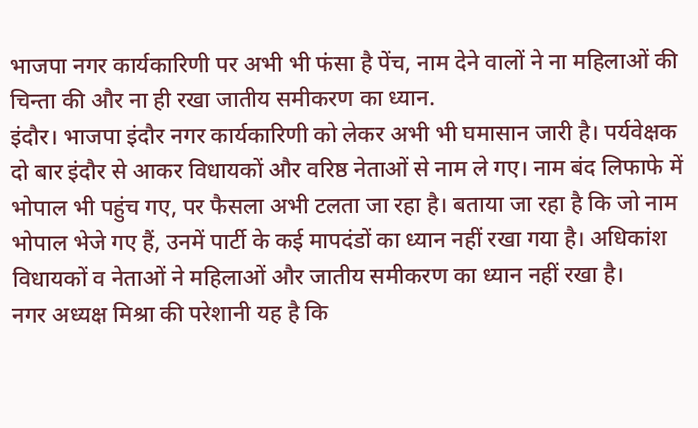भाजपा नगर कार्यकारिणी पर अभी भी फंसा है पेंच, नाम देने वालों ने ना महिलाओं की चिन्ता की और ना ही रखा जातीय समीकरण का ध्यान.
इंदौर। भाजपा इंदौर नगर कार्यकारिणी को लेकर अभी भी घमासान जारी है। पर्यवेक्षक दो बार इंदौर से आकर विधायकों और वरिष्ठ नेताओं से नाम ले गए। नाम बंद लिफाफे में भोपाल भी पहुंच गए, पर फैसला अभी टलता जा रहा है। बताया जा रहा है कि जो नाम भोपाल भेजे गए हैं, उनमें पार्टी के कई मापदंडों का ध्यान नहीं रखा गया है। अधिकांश विधायकों व नेताओं ने महिलाओं और जातीय समीकरण का ध्यान नहीं रखा है।
नगर अध्यक्ष मिश्रा की परेशानी यह है कि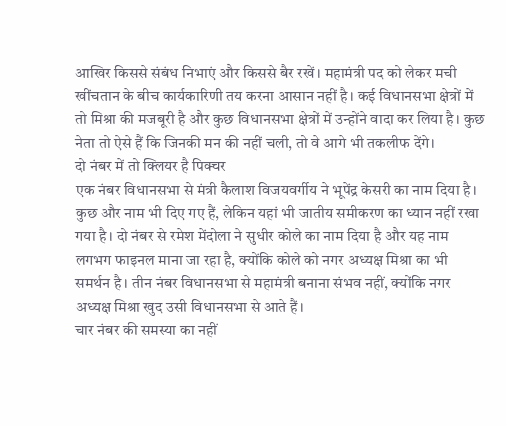आखिर किससे संबंध निभाएं और किससे बैर रखें। महामंत्री पद को लेकर मची खींचतान के बीच कार्यकारिणी तय करना आसान नहीं है। कई विधानसभा क्षेत्रों में तो मिश्रा की मजबूरी है और कुछ विधानसभा क्षेत्रों में उन्होंने वादा कर लिया है। कुछ नेता तो ऐसे हैं कि जिनकी मन की नहीं चली, तो वे आगे भी तकलीफ देंगे।
दो नंबर में तो क्लियर है पिक्चर
एक नंबर विधानसभा से मंत्री कैलाश विजयवर्गीय ने भूपेंद्र केसरी का नाम दिया है। कुछ और नाम भी दिए गए हैं, लेकिन यहां भी जातीय समीकरण का ध्यान नहीं रखा गया है। दो नंबर से रमेश मेंदोला ने सुधीर कोले का नाम दिया है और यह नाम लगभग फाइनल माना जा रहा है, क्योंकि कोले को नगर अध्यक्ष मिश्रा का भी समर्थन है। तीन नंबर विधानसभा से महामंत्री बनाना संभव नहीं, क्योंकि नगर अध्यक्ष मिश्रा खुद उसी विधानसभा से आते हैं।
चार नंबर की समस्या का नहीं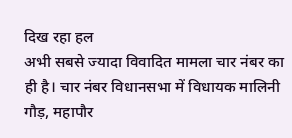दिख रहा हल
अभी सबसे ज्यादा विवादित मामला चार नंबर का ही है। चार नंबर विधानसभा में विधायक मालिनी गौड़, महापौर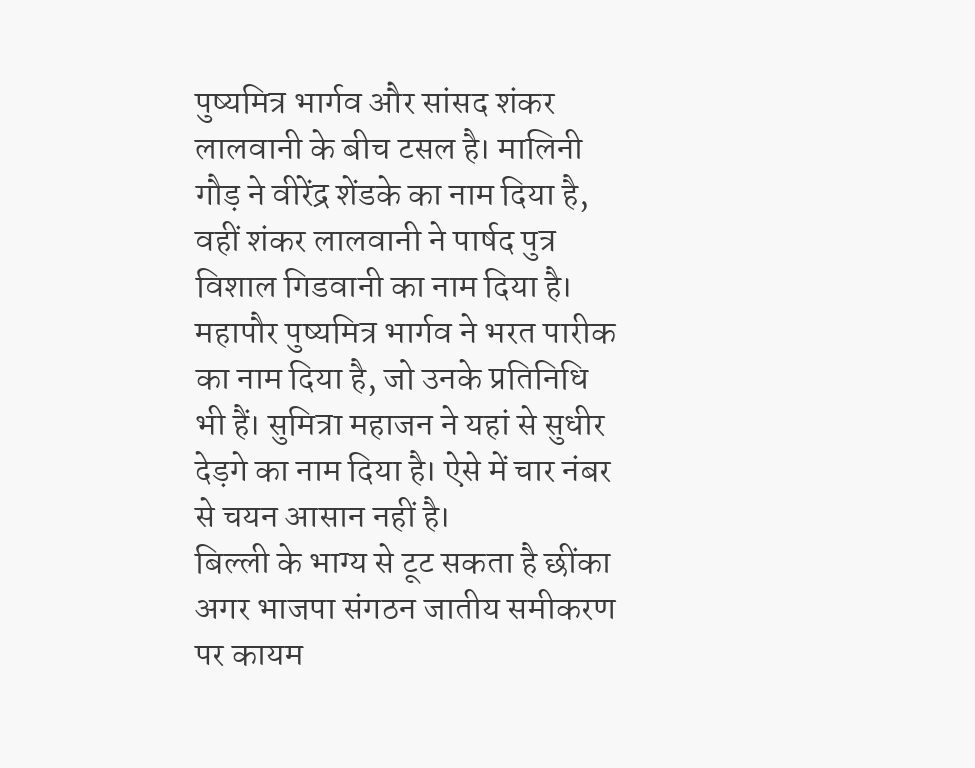पुष्यमित्र भार्गव और सांसद शंकर लालवानी के बीच टसल है। मालिनी गौड़ ने वीरेंद्र शेंडके का नाम दिया है, वहीं शंकर लालवानी ने पार्षद पुत्र विशाल गिडवानी का नाम दिया है। महापौर पुष्यमित्र भार्गव ने भरत पारीक का नाम दिया है, जो उनके प्रतिनिधि भी हैं। सुमित्रा महाजन ने यहां से सुधीर देड़गे का नाम दिया है। ऐसे में चार नंबर से चयन आसान नहीं है।
बिल्ली के भाग्य से टूट सकता है छींका
अगर भाजपा संगठन जातीय समीकरण पर कायम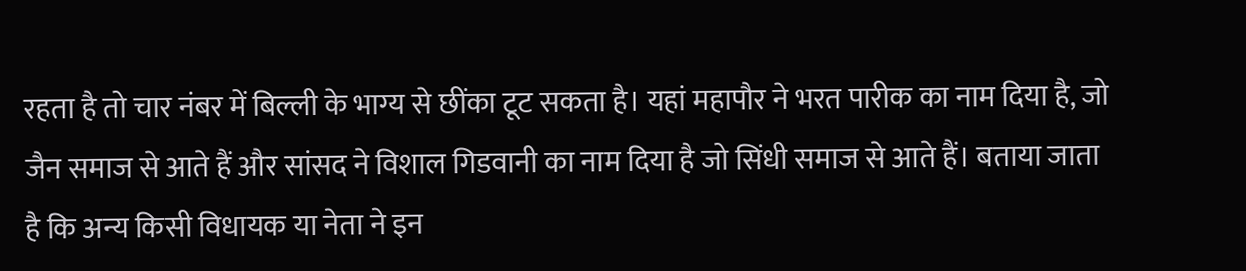रहता है तो चार नंबर में बिल्ली के भाग्य से छींका टूट सकता है। यहां महापौर ने भरत पारीक का नाम दिया है, जो जैन समाज से आते हैं और सांसद ने विशाल गिडवानी का नाम दिया है जो सिंधी समाज से आते हैं। बताया जाता है कि अन्य किसी विधायक या नेता ने इन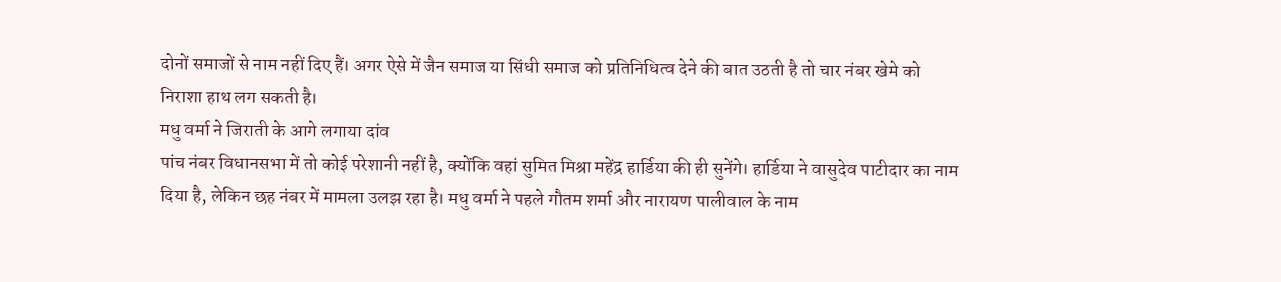दोनों समाजों से नाम नहीं दिए हैं। अगर ऐसे में जैन समाज या सिंधी समाज को प्रतिनिधित्व देने की बात उठती है तो चार नंबर खेमे को निराशा हाथ लग सकती है।
मधु वर्मा ने जिराती के आगे लगाया दांव
पांच नंबर विधानसभा में तो कोई परेशानी नहीं है, क्योंकि वहां सुमित मिश्रा महेंद्र हार्डिया की ही सुनेंगे। हार्डिया ने वासुदेव पाटीदार का नाम दिया है, लेकिन छह नंबर में मामला उलझ रहा है। मधु वर्मा ने पहले गौतम शर्मा और नारायण पालीवाल के नाम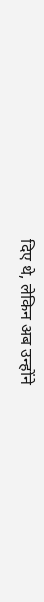दिए थे, लेकिन अब उन्होंने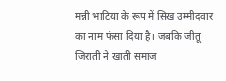मन्नी भाटिया के रूप में सिख उम्मीदवार का नाम फंसा दिया है। जबकि जीतू जिराती ने खाती समाज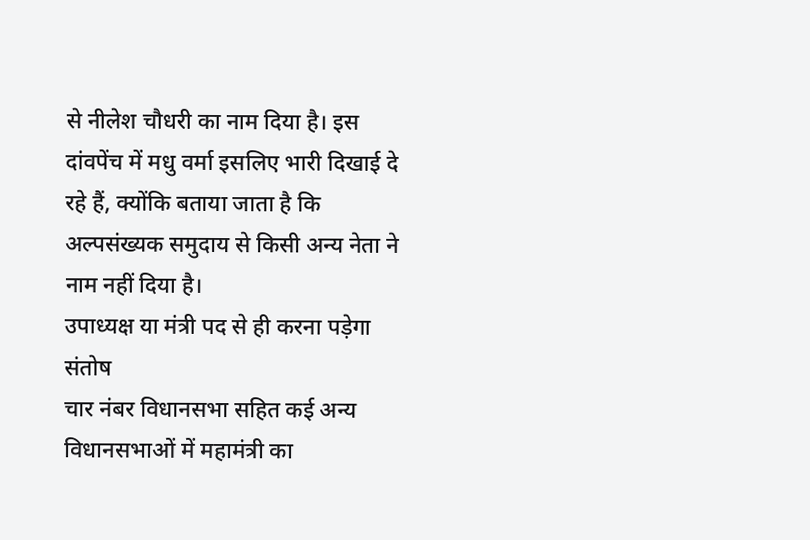से नीलेश चौधरी का नाम दिया है। इस दांवपेंच में मधु वर्मा इसलिए भारी दिखाई दे रहे हैं, क्योंकि बताया जाता है कि अल्पसंख्यक समुदाय से किसी अन्य नेता ने नाम नहीं दिया है।
उपाध्यक्ष या मंत्री पद से ही करना पड़ेगा संतोष
चार नंबर विधानसभा सहित कई अन्य विधानसभाओं में महामंत्री का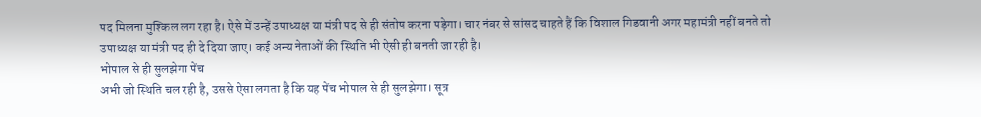पद मिलना मुश्किल लग रहा है। ऐसे में उन्हें उपाध्यक्ष या मंत्री पद से ही संतोष करना पड़ेगा। चार नंबर से सांसद चाहते हैं कि विशाल गिडवानी अगर महामंत्री नहीं बनते तो उपाध्यक्ष या मंत्री पद ही दे दिया जाए। कई अन्य नेताओं की स्थिति भी ऐसी ही बनती जा रही है।
भोपाल से ही सुलझेगा पेंच
अभी जो स्थिति चल रही है, उससे ऐसा लगता है कि यह पेंच भोपाल से ही सुलझेगा। सूत्र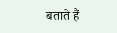बताते हैं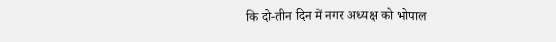कि दो-तीन दिन में नगर अध्यक्ष को भोपाल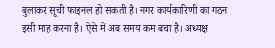बुलाकर सूची फाइनल हो सकती है। नगर कार्यकारिणी का गठन इसी माह करना है। ऐसे में अब समय कम बचा है। अध्यक्ष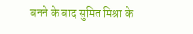बनने के बाद सुमित मिश्रा के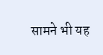सामने भी यह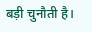बड़ी चुनौती है।